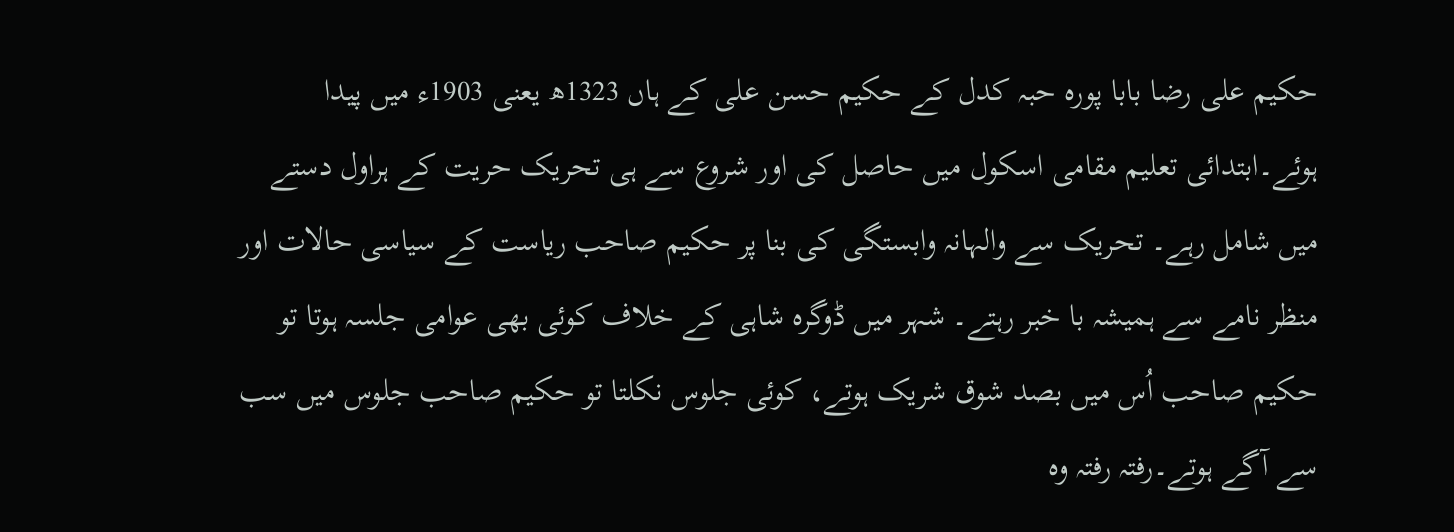حکیم علی رضا بابا پورہ حبہ کدل کے حکیم حسن علی کے ہاں 1323ھ یعنی 1903ء میں پیدا ہوئے۔ابتدائی تعلیم مقامی اسکول میں حاصل کی اور شروع سے ہی تحریک حریت کے ہراول دستے میں شامل رہے۔ تحریک سے والہانہ وابستگی کی بنا پر حکیم صاحب ریاست کے سیاسی حالات اور منظر نامے سے ہمیشہ با خبر رہتے۔ شہر میں ڈوگرہ شاہی کے خلاف کوئی بھی عوامی جلسہ ہوتا تو حکیم صاحب اُس میں بصد شوق شریک ہوتے، کوئی جلوس نکلتا تو حکیم صاحب جلوس میں سب سے آگے ہوتے۔رفتہ رفتہ وہ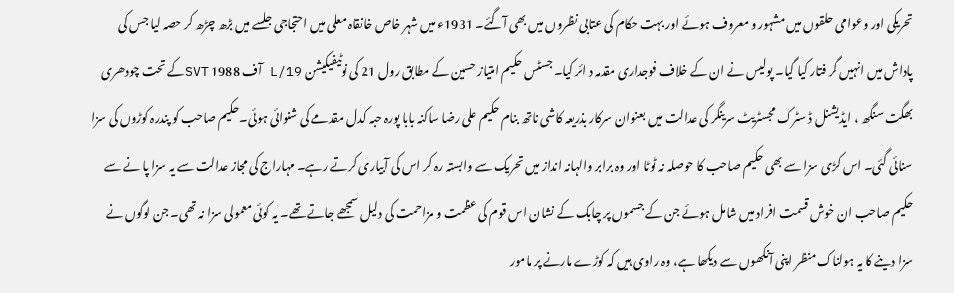تحریکی اور وعوامی حلقوں میں مشہور و معروف ہوئے اور بہت حکام کی عتابی نظروں میں بھی آگئے۔ 1931ء میں شہر خاص خانقاہ معلی میں احتجاجی جلسے میں بڑھ چڑھ کر حصہ لیا جس کی پاداش میں انہیں گر فتار کیا گیا۔ پولیس نے ان کے خلاف فوجداری مقدمہ د ائر کیا۔ جسٹس حکیم امتیاز حسین کے مطابق رول 21 کی نوٹیفیکیشن 19/L آف 1988 SVTکے تحت چودھری بھگت سنگھ ، ایڈیشنل ڈ سٹرک مجسٹریٹ سرینگر کی عدالت میں بعنوان سرکار بذریعہ کاشی ناتھ بنام حکیم علی رضا ساکنہ بابا پورہ حبہ کدل مقدمے کی شنوائی ہوئی۔حکیم صاحب کو پندرہ کوڑوں کی سزا سنائی گئی۔ اس کڑی سزا سے بھی حکیم صاحب کا حوصلہ نہ ٹوٹا اور وہ برابر والہانہ انداز میں تحریک سے وابستہ رہ کر اس کی آبیاری کرتے رہے۔ مہاراج کی مجاز عدالت سے یہ سزا پا نے سے حکیم صاحب ان خوش قسمت افراد میں شامل ہوئے جن کے جسموں پر چابک کے نشان اس قوم کی عظمت و مزاحمت کی دلیل سمجھے جاتے تھے۔ یہ کوئی معمولی سزا نہ تھی۔ جن لوگوں نے سزا دینے کا یہ ہولناک منظر اپنی آنکھوں سے دیکھا ہے، وہ راوی ہیں کہ کوڑے مارنے پر مامور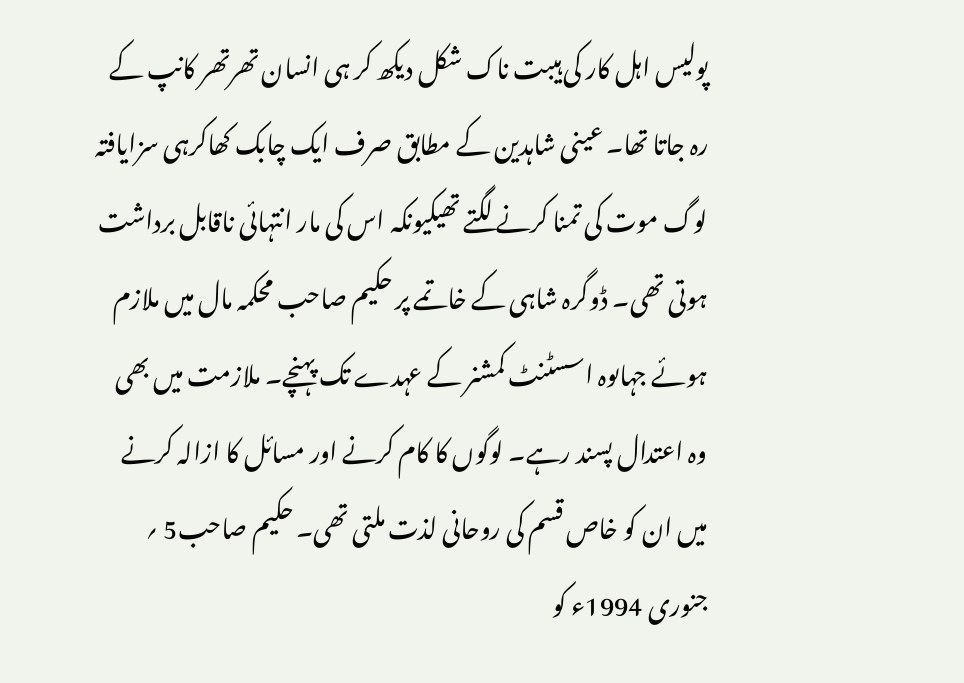پولیس اہل کار کی ہیبت ناک شکل دیکھ کر ہی انسان تھرتھر کانپ کے رہ جاتا تھا۔ عینی شاہدین کے مطابق صرف ایک چابک کھاکرہی سزایافتہ لوگ موت کی تمنا کرنے لگتے تھیکیونکہ اس کی مار انتہائی ناقابل برداشت ہوتی تھی۔ ڈوگرہ شاہی کے خاتمے پر حکیم صاحب محکمہ مال میں ملازم ہوئے جہاںوہ اسسٹنٹ کمشنر کے عہدے تک پہنچے۔ ملازمت میں بھی وہ اعتدال پسند رہے۔ لوگوں کا کام کرنے اور مسائل کا ازالہ کرنے میں ان کو خاص قسم کی روحانی لذت ملتی تھی۔ حکیم صاحب5 ؍ جنوری 1994ء کو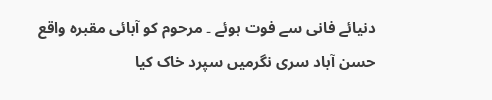دنیائے فانی سے فوت ہوئے ۔ مرحوم کو آبائی مقبرہ واقع حسن آباد سری نگرمیں سپرد خاک کیا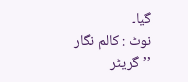گیا۔
نوٹ : کالم نگار ’’گریٹر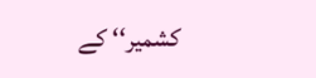کشمیر‘‘ کے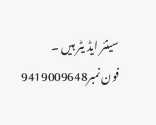سینئر ایڈ یٹر ہیں ۔
فون نمبر9419009648